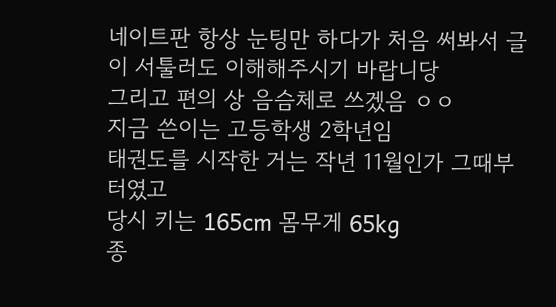네이트판 항상 눈팅만 하다가 처음 써봐서 글이 서툴러도 이해해주시기 바랍니당
그리고 편의 상 음슴체로 쓰겠음 ㅇㅇ
지금 쓴이는 고등학생 2학년임
태권도를 시작한 거는 작년 11월인가 그때부터였고
당시 키는 165cm 몸무게 65kg
종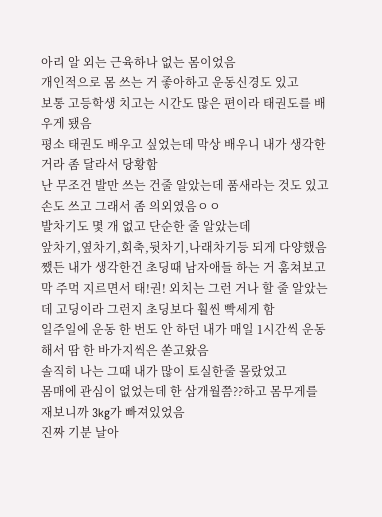아리 알 외는 근육하나 없는 몸이었음
개인적으로 몸 쓰는 거 좋아하고 운동신경도 있고
보통 고등학생 치고는 시간도 많은 편이라 태권도를 배우게 됐음
평소 태권도 배우고 싶었는데 막상 배우니 내가 생각한거라 좀 달라서 당황함
난 무조건 발만 쓰는 건줄 알았는데 품새라는 것도 있고 손도 쓰고 그래서 좀 의외였음ㅇㅇ
발차기도 몇 개 없고 단순한 줄 알았는데
앞차기,옆차기,회축,뒷차기,나래차기등 되게 다양했음
쨌든 내가 생각한건 초딩때 남자애들 하는 거 훔쳐보고 막 주먹 지르면서 태!권! 외치는 그런 거나 할 줄 알았는데 고딩이라 그런지 초딩보다 훨씬 빡세게 함
일주일에 운동 한 번도 안 하던 내가 매일 1시간씩 운동해서 땀 한 바가지씩은 쏟고왔음
솔직히 나는 그때 내가 많이 토실한줄 몰랐었고
몸매에 관심이 없었는데 한 삼개월쯤??하고 몸무게를 재보니까 3kg가 빠져있었음
진짜 기분 날아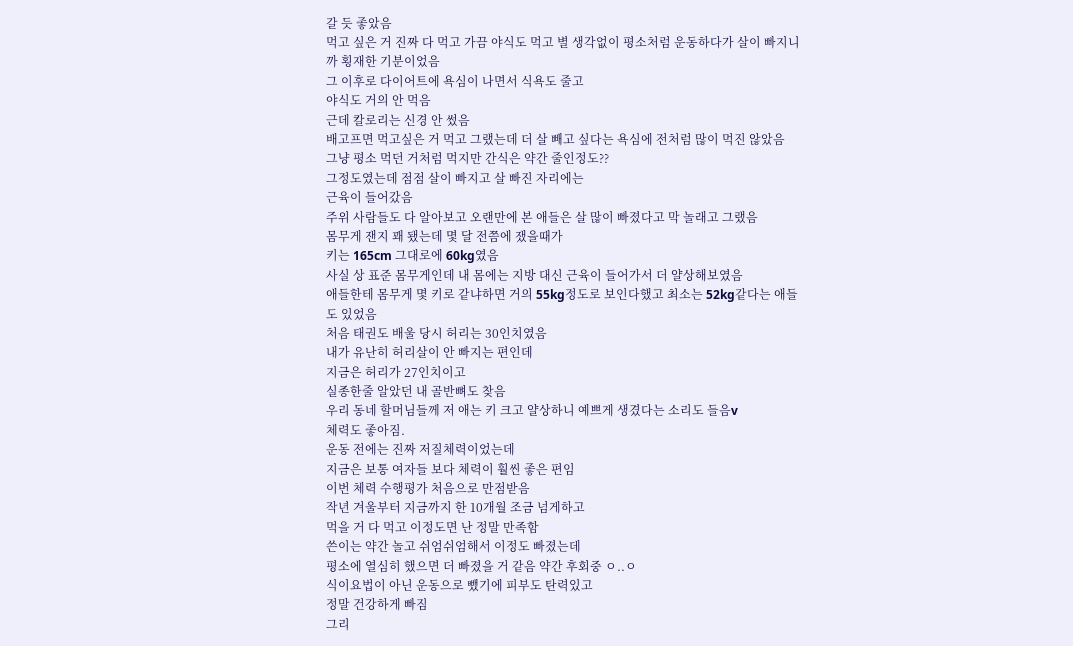갈 듯 좋았음
먹고 싶은 거 진짜 다 먹고 가끔 야식도 먹고 별 생각없이 평소처럼 운동하다가 살이 빠지니까 횡재한 기분이었음
그 이후로 다이어트에 욕심이 나면서 식욕도 줄고
야식도 거의 안 먹음
근데 칼로리는 신경 안 썼음
배고프면 먹고싶은 거 먹고 그랬는데 더 살 빼고 싶다는 욕심에 전처럼 많이 먹진 않았음
그냥 평소 먹던 거처럼 먹지만 간식은 약간 줄인정도??
그정도였는데 점점 살이 빠지고 살 빠진 자리에는
근육이 들어갔음
주위 사람들도 다 알아보고 오랜만에 본 애들은 살 많이 빠졌다고 막 놀래고 그랬음
몸무게 잰지 꽤 됐는데 몇 달 전쯤에 쟀을때가
키는 165cm 그대로에 60kg였음
사실 상 표준 몸무게인데 내 몸에는 지방 대신 근육이 들어가서 더 얄상해보였음
애들한테 몸무게 몇 키로 같냐하면 거의 55kg정도로 보인다했고 최소는 52kg같다는 애들도 있었음
처음 태권도 배울 당시 허리는 30인치였음
내가 유난히 허리살이 안 빠지는 편인데
지금은 허리가 27인치이고
실종한줄 알았던 내 골반뼈도 찾음
우리 동네 할머님들께 저 애는 키 크고 얄상하니 예쁘게 생겼다는 소리도 들음v
체력도 좋아짐.
운동 전에는 진짜 저질체력이었는데
지금은 보통 여자들 보다 체력이 훨씬 좋은 편임
이번 체력 수행평가 처음으로 만점받음
작년 겨울부터 지금까지 한 10개월 조금 넘게하고
먹을 거 다 먹고 이정도면 난 정말 만족함
쓴이는 약간 놀고 쉬엄쉬엄해서 이정도 빠졌는데
평소에 열심히 했으면 더 빠졌을 거 같음 약간 후회중 ㅇ..ㅇ
식이요법이 아닌 운동으로 뺐기에 피부도 탄력있고
정말 건강하게 빠짐
그리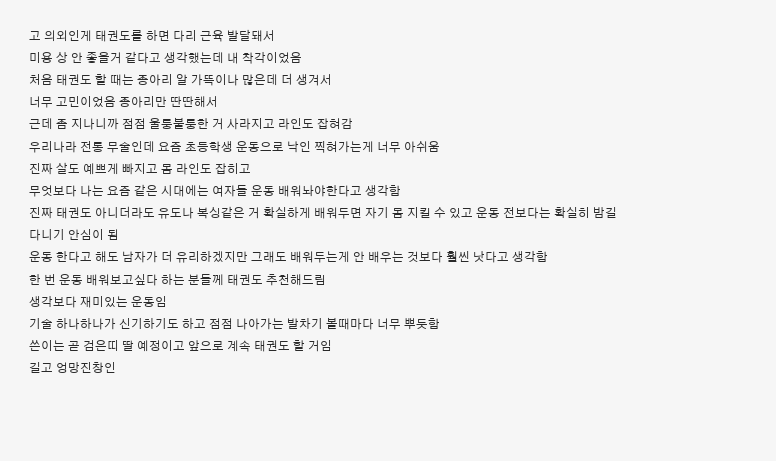고 의외인게 태권도를 하면 다리 근육 발달돼서
미용 상 안 좋을거 같다고 생각했는데 내 착각이었음
처음 태권도 할 때는 종아리 알 가뜩이나 많은데 더 생겨서
너무 고민이었음 종아리만 딴딴해서
근데 좀 지나니까 점점 울퉁불퉁한 거 사라지고 라인도 잡혀감
우리나라 전통 무술인데 요즘 초등학생 운동으로 낙인 찍혀가는게 너무 아쉬움
진짜 살도 예쁘게 빠지고 몸 라인도 잡히고
무엇보다 나는 요즘 같은 시대에는 여자들 운동 배워놔야한다고 생각함
진짜 태권도 아니더라도 유도나 복싱같은 거 확실하게 배워두면 자기 몸 지킬 수 있고 운동 전보다는 확실히 밤길 다니기 안심이 됨
운동 한다고 해도 남자가 더 유리하겠지만 그래도 배워두는게 안 배우는 것보다 훨씬 낫다고 생각함
한 번 운동 배워보고싶다 하는 분들께 태권도 추천해드림
생각보다 재미있는 운동임
기술 하나하나가 신기하기도 하고 점점 나아가는 발차기 볼때마다 너무 뿌듯함
쓴이는 곧 검은띠 딸 예정이고 앞으로 계속 태권도 할 거임
길고 엉망진창인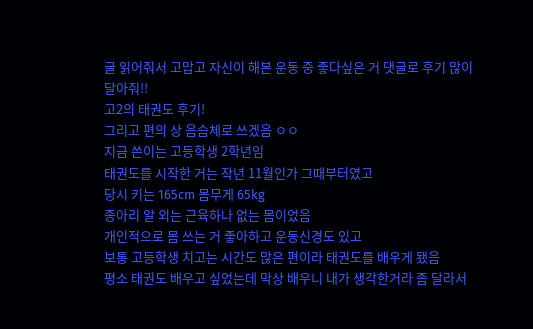글 읽어줘서 고맙고 자신이 해본 운동 중 좋다싶은 거 댓글로 후기 많이 달아줘!!
고2의 태권도 후기!
그리고 편의 상 음슴체로 쓰겠음 ㅇㅇ
지금 쓴이는 고등학생 2학년임
태권도를 시작한 거는 작년 11월인가 그때부터였고
당시 키는 165cm 몸무게 65kg
종아리 알 외는 근육하나 없는 몸이었음
개인적으로 몸 쓰는 거 좋아하고 운동신경도 있고
보통 고등학생 치고는 시간도 많은 편이라 태권도를 배우게 됐음
평소 태권도 배우고 싶었는데 막상 배우니 내가 생각한거라 좀 달라서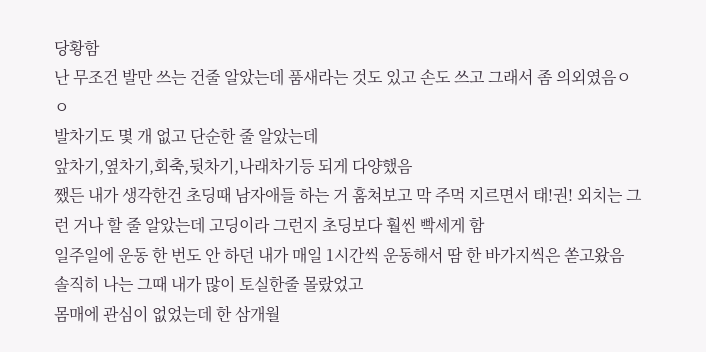당황함
난 무조건 발만 쓰는 건줄 알았는데 품새라는 것도 있고 손도 쓰고 그래서 좀 의외였음ㅇㅇ
발차기도 몇 개 없고 단순한 줄 알았는데
앞차기,옆차기,회축,뒷차기,나래차기등 되게 다양했음
쨌든 내가 생각한건 초딩때 남자애들 하는 거 훔쳐보고 막 주먹 지르면서 태!권! 외치는 그런 거나 할 줄 알았는데 고딩이라 그런지 초딩보다 훨씬 빡세게 함
일주일에 운동 한 번도 안 하던 내가 매일 1시간씩 운동해서 땀 한 바가지씩은 쏟고왔음
솔직히 나는 그때 내가 많이 토실한줄 몰랐었고
몸매에 관심이 없었는데 한 삼개월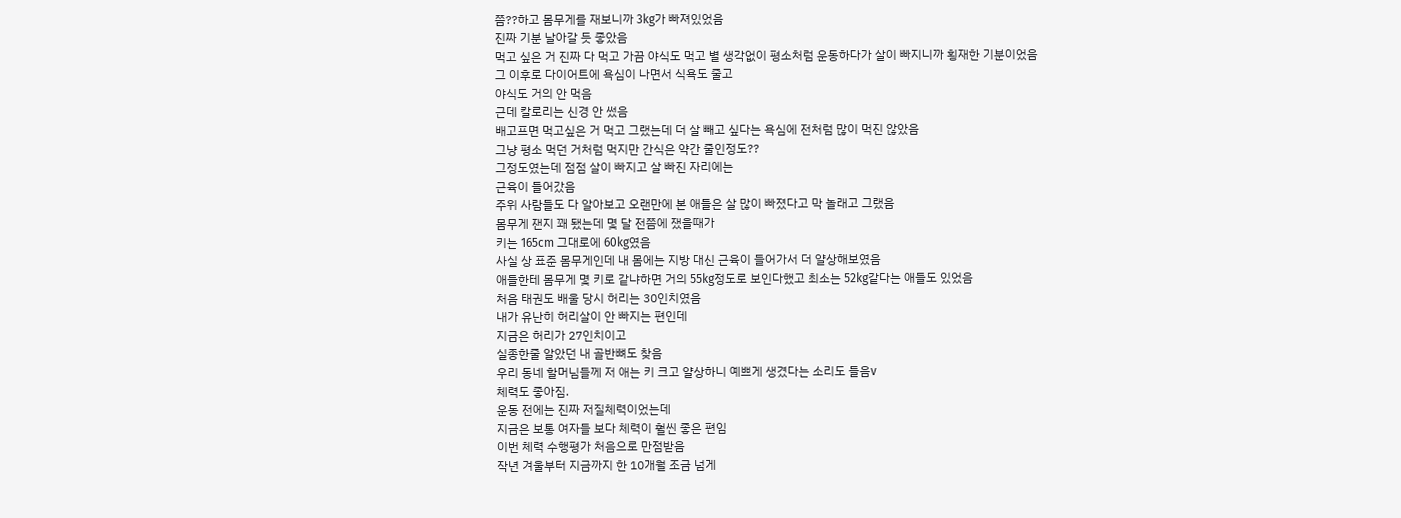쯤??하고 몸무게를 재보니까 3kg가 빠져있었음
진짜 기분 날아갈 듯 좋았음
먹고 싶은 거 진짜 다 먹고 가끔 야식도 먹고 별 생각없이 평소처럼 운동하다가 살이 빠지니까 횡재한 기분이었음
그 이후로 다이어트에 욕심이 나면서 식욕도 줄고
야식도 거의 안 먹음
근데 칼로리는 신경 안 썼음
배고프면 먹고싶은 거 먹고 그랬는데 더 살 빼고 싶다는 욕심에 전처럼 많이 먹진 않았음
그냥 평소 먹던 거처럼 먹지만 간식은 약간 줄인정도??
그정도였는데 점점 살이 빠지고 살 빠진 자리에는
근육이 들어갔음
주위 사람들도 다 알아보고 오랜만에 본 애들은 살 많이 빠졌다고 막 놀래고 그랬음
몸무게 잰지 꽤 됐는데 몇 달 전쯤에 쟀을때가
키는 165cm 그대로에 60kg였음
사실 상 표준 몸무게인데 내 몸에는 지방 대신 근육이 들어가서 더 얄상해보였음
애들한테 몸무게 몇 키로 같냐하면 거의 55kg정도로 보인다했고 최소는 52kg같다는 애들도 있었음
처음 태권도 배울 당시 허리는 30인치였음
내가 유난히 허리살이 안 빠지는 편인데
지금은 허리가 27인치이고
실종한줄 알았던 내 골반뼈도 찾음
우리 동네 할머님들께 저 애는 키 크고 얄상하니 예쁘게 생겼다는 소리도 들음v
체력도 좋아짐.
운동 전에는 진짜 저질체력이었는데
지금은 보통 여자들 보다 체력이 훨씬 좋은 편임
이번 체력 수행평가 처음으로 만점받음
작년 겨울부터 지금까지 한 10개월 조금 넘게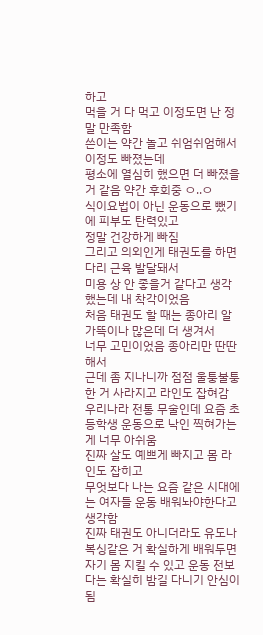하고
먹을 거 다 먹고 이정도면 난 정말 만족함
쓴이는 약간 놀고 쉬엄쉬엄해서 이정도 빠졌는데
평소에 열심히 했으면 더 빠졌을 거 같음 약간 후회중 ㅇ..ㅇ
식이요법이 아닌 운동으로 뺐기에 피부도 탄력있고
정말 건강하게 빠짐
그리고 의외인게 태권도를 하면 다리 근육 발달돼서
미용 상 안 좋을거 같다고 생각했는데 내 착각이었음
처음 태권도 할 때는 종아리 알 가뜩이나 많은데 더 생겨서
너무 고민이었음 종아리만 딴딴해서
근데 좀 지나니까 점점 울퉁불퉁한 거 사라지고 라인도 잡혀감
우리나라 전통 무술인데 요즘 초등학생 운동으로 낙인 찍혀가는게 너무 아쉬움
진짜 살도 예쁘게 빠지고 몸 라인도 잡히고
무엇보다 나는 요즘 같은 시대에는 여자들 운동 배워놔야한다고 생각함
진짜 태권도 아니더라도 유도나 복싱같은 거 확실하게 배워두면 자기 몸 지킬 수 있고 운동 전보다는 확실히 밤길 다니기 안심이 됨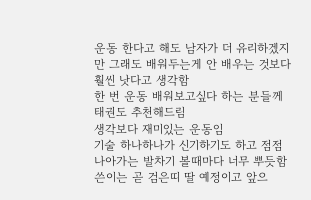운동 한다고 해도 남자가 더 유리하겠지만 그래도 배워두는게 안 배우는 것보다 훨씬 낫다고 생각함
한 번 운동 배워보고싶다 하는 분들께 태권도 추천해드림
생각보다 재미있는 운동임
기술 하나하나가 신기하기도 하고 점점 나아가는 발차기 볼때마다 너무 뿌듯함
쓴이는 곧 검은띠 딸 예정이고 앞으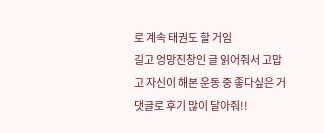로 계속 태권도 할 거임
길고 엉망진창인 글 읽어줘서 고맙고 자신이 해본 운동 중 좋다싶은 거 댓글로 후기 많이 달아줘!!